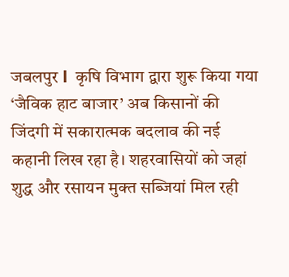जबलपुर l  कृषि विभाग द्वारा शुरू किया गया ‘जैविक हाट बाजार’ अब किसानों की जिंदगी में सकारात्मक बदलाव की नई कहानी लिख रहा है। शहरवासियों को जहां शुद्ध और रसायन मुक्त सब्जियां मिल रही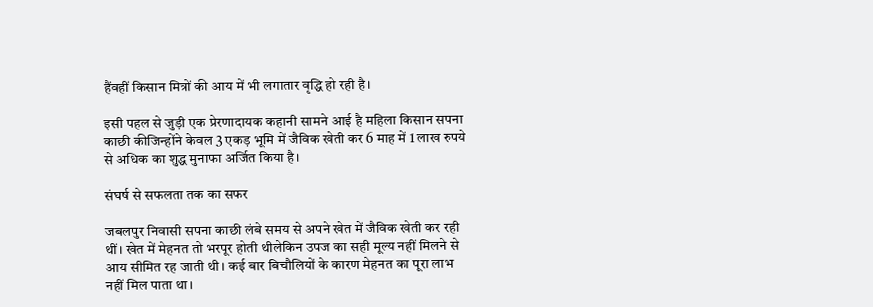हैंवहीं किसान मित्रों की आय में भी लगातार वृद्धि हो रही है।

इसी पहल से जुड़ी एक प्रेरणादायक कहानी सामने आई है महिला किसान सपना काछी कीजिन्होंने केवल 3 एकड़ भूमि में जैविक खेती कर 6 माह में 1 लाख रुपये से अधिक का शुद्ध मुनाफा अर्जित किया है।

संघर्ष से सफलता तक का सफर

जबलपुर निवासी सपना काछी लंबे समय से अपने खेत में जैविक खेती कर रही थीं। खेत में मेहनत तो भरपूर होती थीलेकिन उपज का सही मूल्य नहीं मिलने से आय सीमित रह जाती थी। कई बार बिचौलियों के कारण मेहनत का पूरा लाभ नहीं मिल पाता था।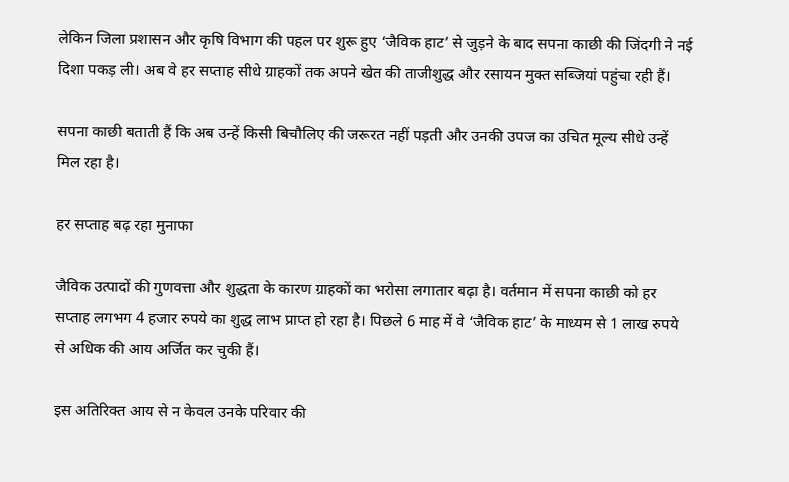लेकिन जिला प्रशासन और कृषि विभाग की पहल पर शुरू हुए ‘जैविक हाट’ से जुड़ने के बाद सपना काछी की जिंदगी ने नई दिशा पकड़ ली। अब वे हर सप्ताह सीधे ग्राहकों तक अपने खेत की ताजीशुद्ध और रसायन मुक्त सब्जियां पहुंचा रही हैं।

सपना काछी बताती हैं कि अब उन्हें किसी बिचौलिए की जरूरत नहीं पड़ती और उनकी उपज का उचित मूल्य सीधे उन्हें मिल रहा है।

हर सप्ताह बढ़ रहा मुनाफा

जैविक उत्पादों की गुणवत्ता और शुद्धता के कारण ग्राहकों का भरोसा लगातार बढ़ा है। वर्तमान में सपना काछी को हर सप्ताह लगभग 4 हजार रुपये का शुद्ध लाभ प्राप्त हो रहा है। पिछले 6 माह में वे ‘जैविक हाट’ के माध्यम से 1 लाख रुपये से अधिक की आय अर्जित कर चुकी हैं।

इस अतिरिक्त आय से न केवल उनके परिवार की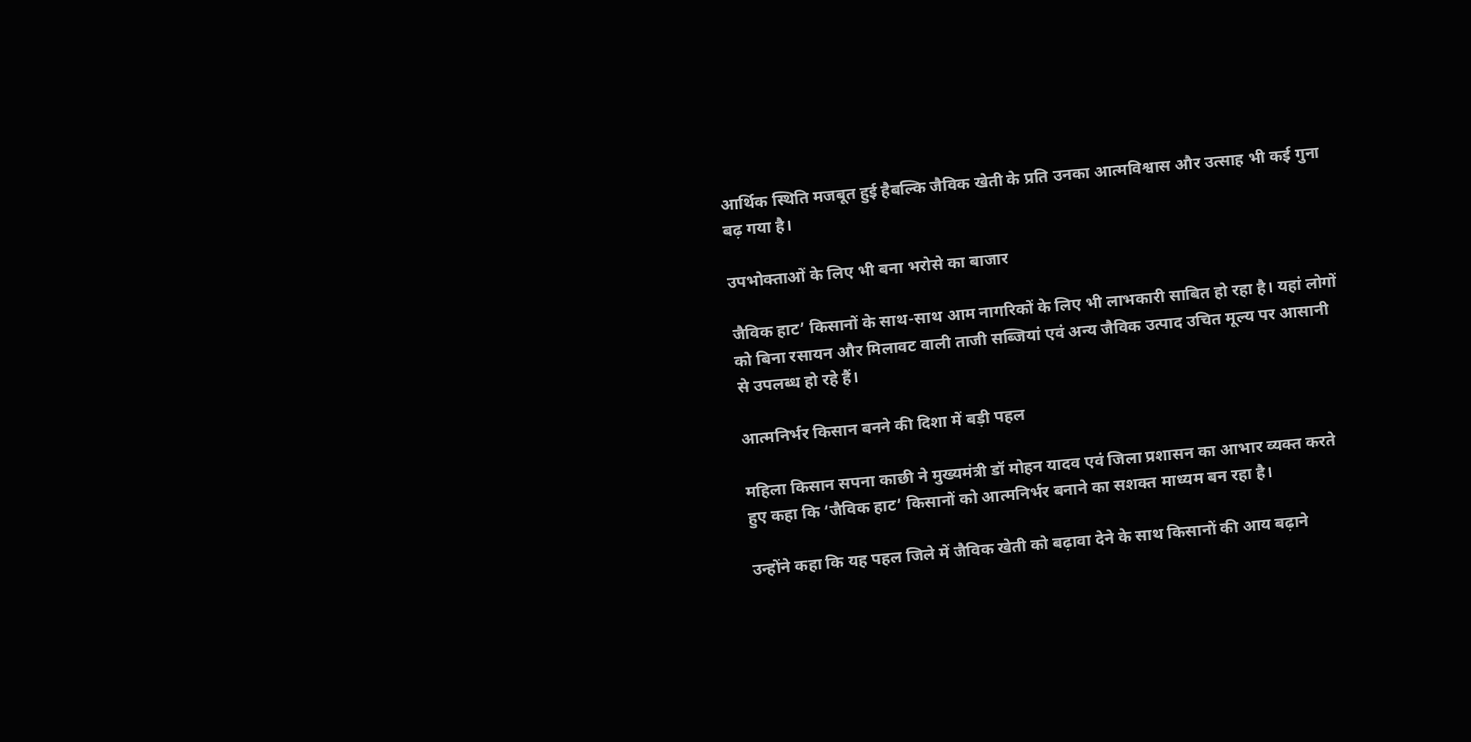आर्थिक स्थिति मजबूत हुई हैबल्कि जैविक खेती के प्रति उनका आत्मविश्वास और उत्साह भी कई गुना बढ़ गया है।

उपभोक्ताओं के लिए भी बना भरोसे का बाजार

जैविक हाट’ किसानों के साथ-साथ आम नागरिकों के लिए भी लाभकारी साबित हो रहा है। यहां लोगों को बिना रसायन और मिलावट वाली ताजी सब्जियां एवं अन्य जैविक उत्पाद उचित मूल्य पर आसानी से उपलब्ध हो रहे हैं।

आत्मनिर्भर किसान बनने की दिशा में बड़ी पहल

महिला किसान सपना काछी ने मुख्यमंत्री डॉ मोहन यादव एवं जिला प्रशासन का आभार व्यक्त करते हुए कहा कि ‘जैविक हाट’ किसानों को आत्मनिर्भर बनाने का सशक्त माध्यम बन रहा है।

उन्होंने कहा कि यह पहल जिले में जैविक खेती को बढ़ावा देने के साथ किसानों की आय बढ़ाने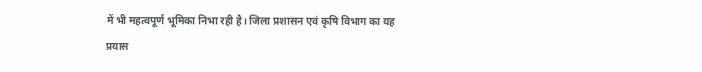में भी महत्वपूर्ण भूमिका निभा रही है। जिला प्रशासन एवं कृषि विभाग का यह प्रयास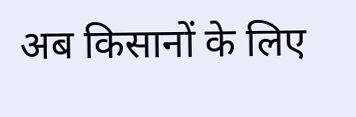अब किसानों के लिए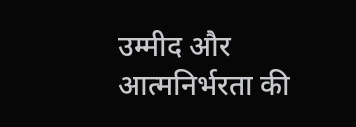उम्मीद और आत्मनिर्भरता की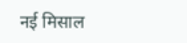नई मिसाल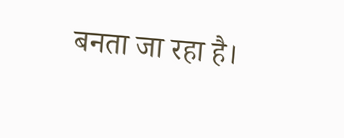बनता जा रहा है।